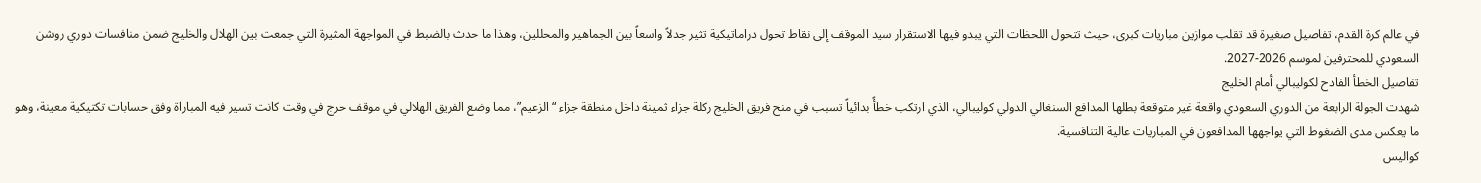في عالم كرة القدم، تفاصيل صغيرة قد تقلب موازين مباريات كبرى، حيث تتحول اللحظات التي يبدو فيها الاستقرار سيد الموقف إلى نقاط تحول دراماتيكية تثير جدلاً واسعاً بين الجماهير والمحللين، وهذا ما حدث بالضبط في المواجهة المثيرة التي جمعت بين الهلال والخليج ضمن منافسات دوري روشن السعودي للمحترفين لموسم 2026-2027.
تفاصيل الخطأ الفادح لكوليبالي أمام الخليج
شهدت الجولة الرابعة من الدوري السعودي واقعة غير متوقعة بطلها المدافع السنغالي الدولي كوليبالي، الذي ارتكب خطأً بدائياً تسبب في منح فريق الخليج ركلة جزاء ثمينة داخل منطقة جزاء “الزعيم”، مما وضع الفريق الهلالي في موقف حرج في وقت كانت تسير فيه المباراة وفق حسابات تكتيكية معينة، وهو ما يعكس مدى الضغوط التي يواجهها المدافعون في المباريات عالية التنافسية.
كواليس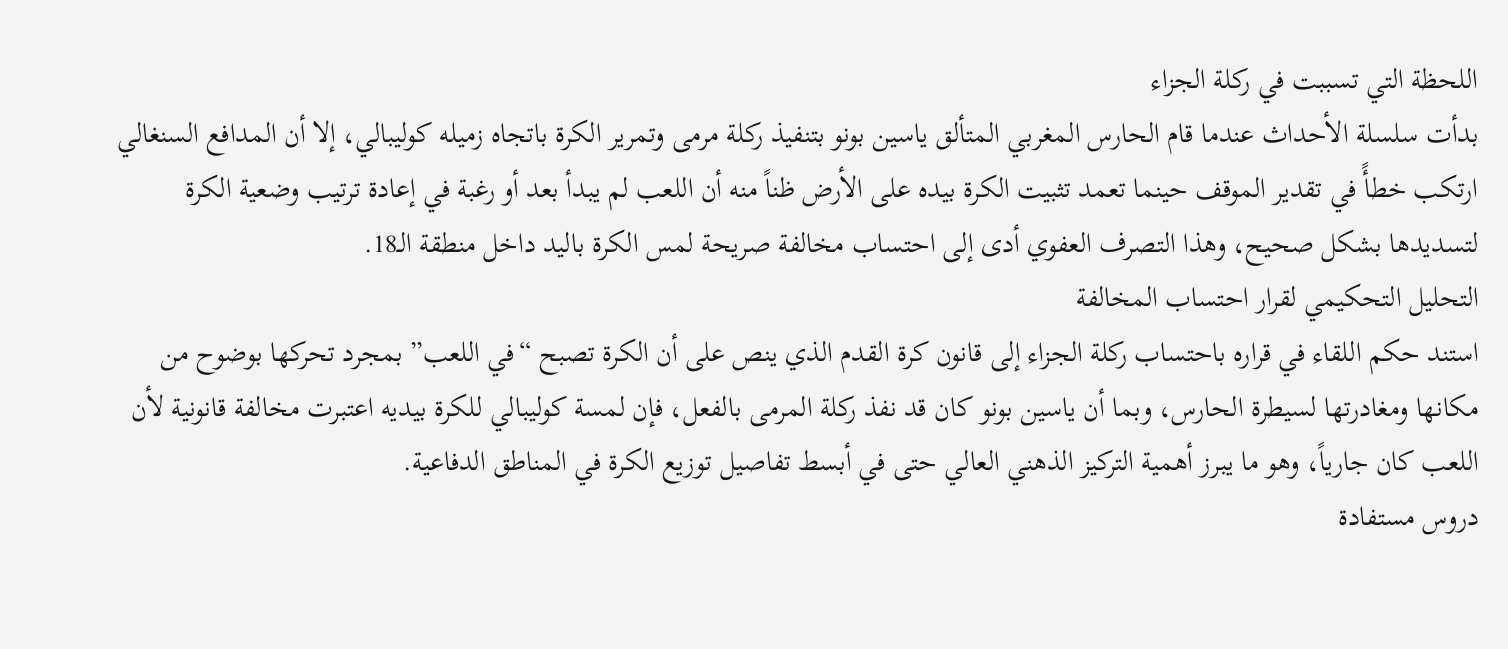اللحظة التي تسببت في ركلة الجزاء
بدأت سلسلة الأحداث عندما قام الحارس المغربي المتألق ياسين بونو بتنفيذ ركلة مرمى وتمرير الكرة باتجاه زميله كوليبالي، إلا أن المدافع السنغالي ارتكب خطأً في تقدير الموقف حينما تعمد تثبيت الكرة بيده على الأرض ظناً منه أن اللعب لم يبدأ بعد أو رغبة في إعادة ترتيب وضعية الكرة لتسديدها بشكل صحيح، وهذا التصرف العفوي أدى إلى احتساب مخالفة صريحة لمس الكرة باليد داخل منطقة الـ18.
التحليل التحكيمي لقرار احتساب المخالفة
استند حكم اللقاء في قراره باحتساب ركلة الجزاء إلى قانون كرة القدم الذي ينص على أن الكرة تصبح “في اللعب” بمجرد تحركها بوضوح من مكانها ومغادرتها لسيطرة الحارس، وبما أن ياسين بونو كان قد نفذ ركلة المرمى بالفعل، فإن لمسة كوليبالي للكرة بيديه اعتبرت مخالفة قانونية لأن اللعب كان جارياً، وهو ما يبرز أهمية التركيز الذهني العالي حتى في أبسط تفاصيل توزيع الكرة في المناطق الدفاعية.
دروس مستفادة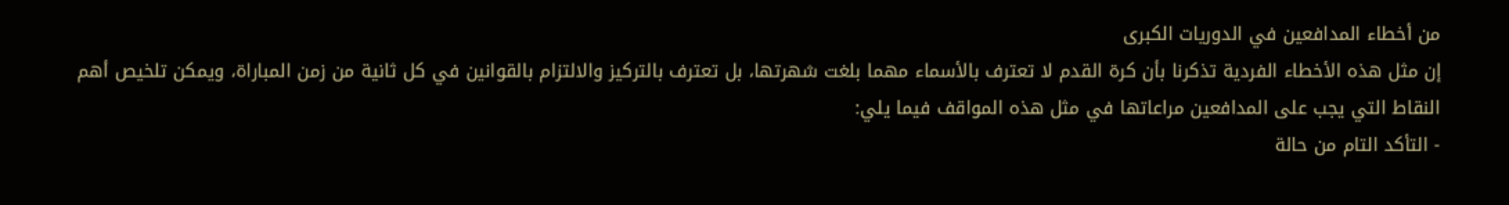من أخطاء المدافعين في الدوريات الكبرى
إن مثل هذه الأخطاء الفردية تذكرنا بأن كرة القدم لا تعترف بالأسماء مهما بلغت شهرتها، بل تعترف بالتركيز والالتزام بالقوانين في كل ثانية من زمن المباراة، ويمكن تلخيص أهم النقاط التي يجب على المدافعين مراعاتها في مثل هذه المواقف فيما يلي:
- التأكد التام من حالة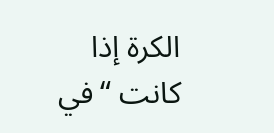الكرة إذا كانت “في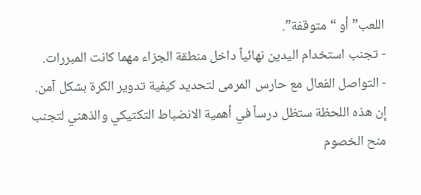اللعب” أو “متوقفة”.
- تجنب استخدام اليدين نهائياً داخل منطقة الجزاء مهما كانت المبررات.
- التواصل الفعال مع حارس المرمى لتحديد كيفية تدوير الكرة بشكل آمن.
إن هذه اللحظة ستظل درساً في أهمية الانضباط التكتيكي والذهني لتجنب منح الخصوم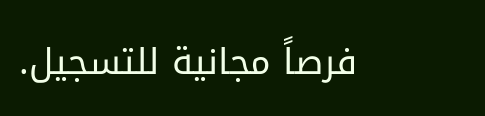فرصاً مجانية للتسجيل.